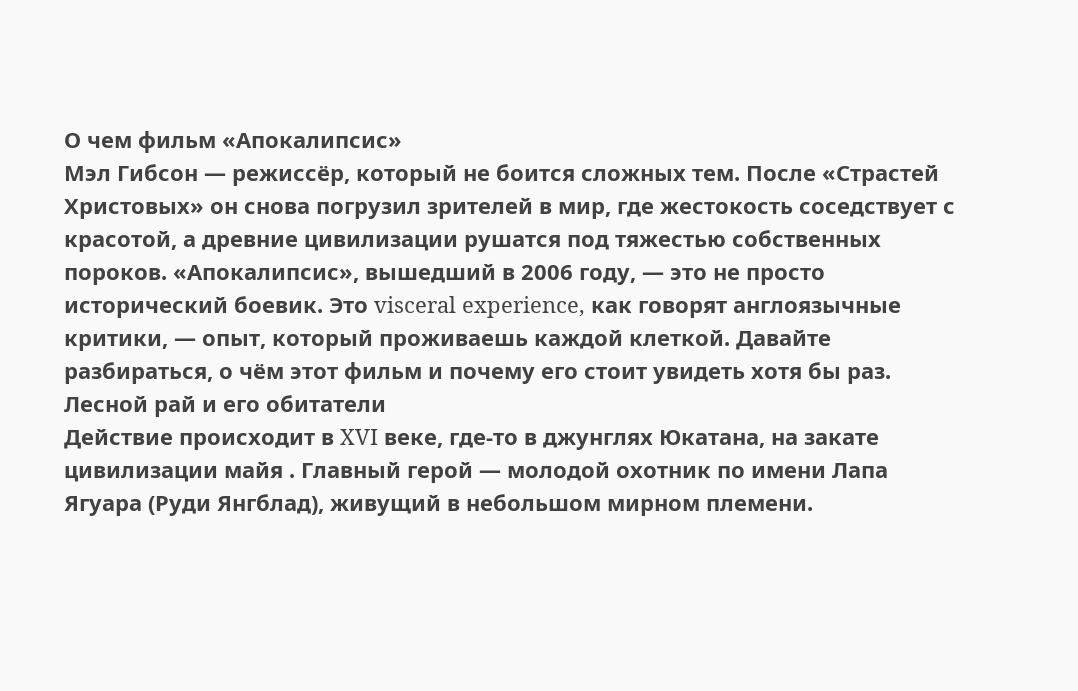О чем фильм «Апокалипсис»
Мэл Гибсон — режиссёр, который не боится сложных тем. После «Страстей Христовых» он снова погрузил зрителей в мир, где жестокость соседствует с красотой, а древние цивилизации рушатся под тяжестью собственных пороков. «Апокалипсис», вышедший в 2006 году, — это не просто исторический боевик. Это visceral experience, как говорят англоязычные критики, — опыт, который проживаешь каждой клеткой. Давайте разбираться, о чём этот фильм и почему его стоит увидеть хотя бы раз.
Лесной рай и его обитатели
Действие происходит в XVI веке, где-то в джунглях Юкатана, на закате цивилизации майя . Главный герой — молодой охотник по имени Лапа Ягуара (Руди Янгблад), живущий в небольшом мирном племени.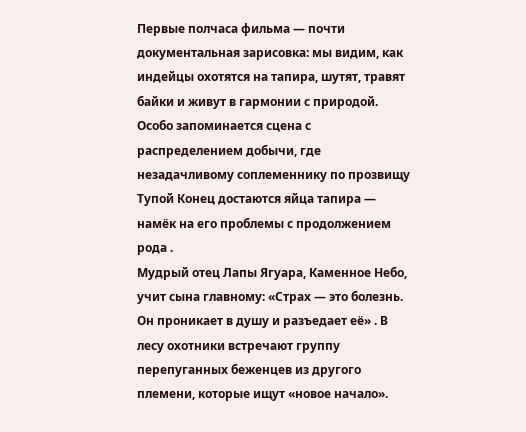Первые полчаса фильма — почти документальная зарисовка: мы видим, как индейцы охотятся на тапира, шутят, травят байки и живут в гармонии с природой. Особо запоминается сцена с распределением добычи, где незадачливому соплеменнику по прозвищу Тупой Конец достаются яйца тапира — намёк на его проблемы с продолжением рода .
Мудрый отец Лапы Ягуара, Каменное Небо, учит сына главному: «Страх — это болезнь. Он проникает в душу и разъедает её» . В лесу охотники встречают группу перепуганных беженцев из другого племени, которые ищут «новое начало».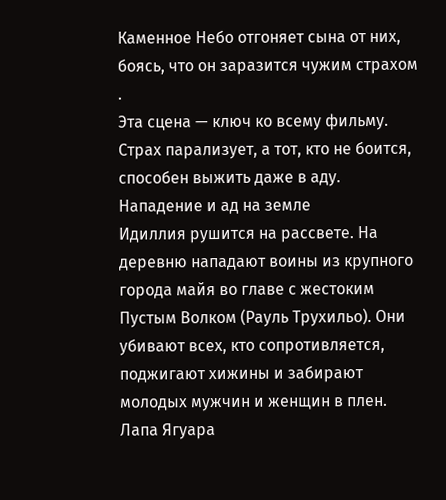Каменное Небо отгоняет сына от них, боясь, что он заразится чужим страхом .
Эта сцена — ключ ко всему фильму. Страх парализует, а тот, кто не боится, способен выжить даже в аду.
Нападение и ад на земле
Идиллия рушится на рассвете. На деревню нападают воины из крупного города майя во главе с жестоким Пустым Волком (Рауль Трухильо). Они убивают всех, кто сопротивляется, поджигают хижины и забирают молодых мужчин и женщин в плен. Лапа Ягуара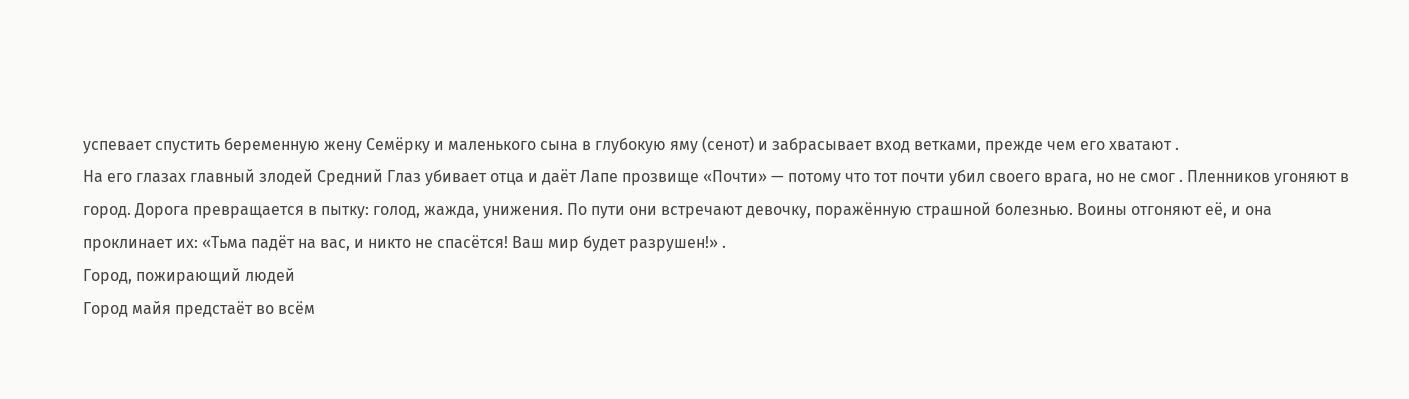успевает спустить беременную жену Семёрку и маленького сына в глубокую яму (сенот) и забрасывает вход ветками, прежде чем его хватают .
На его глазах главный злодей Средний Глаз убивает отца и даёт Лапе прозвище «Почти» — потому что тот почти убил своего врага, но не смог . Пленников угоняют в город. Дорога превращается в пытку: голод, жажда, унижения. По пути они встречают девочку, поражённую страшной болезнью. Воины отгоняют её, и она проклинает их: «Тьма падёт на вас, и никто не спасётся! Ваш мир будет разрушен!» .
Город, пожирающий людей
Город майя предстаёт во всём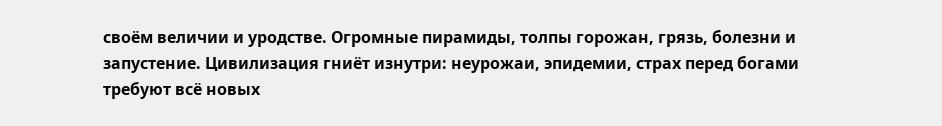своём величии и уродстве. Огромные пирамиды, толпы горожан, грязь, болезни и запустение. Цивилизация гниёт изнутри: неурожаи, эпидемии, страх перед богами требуют всё новых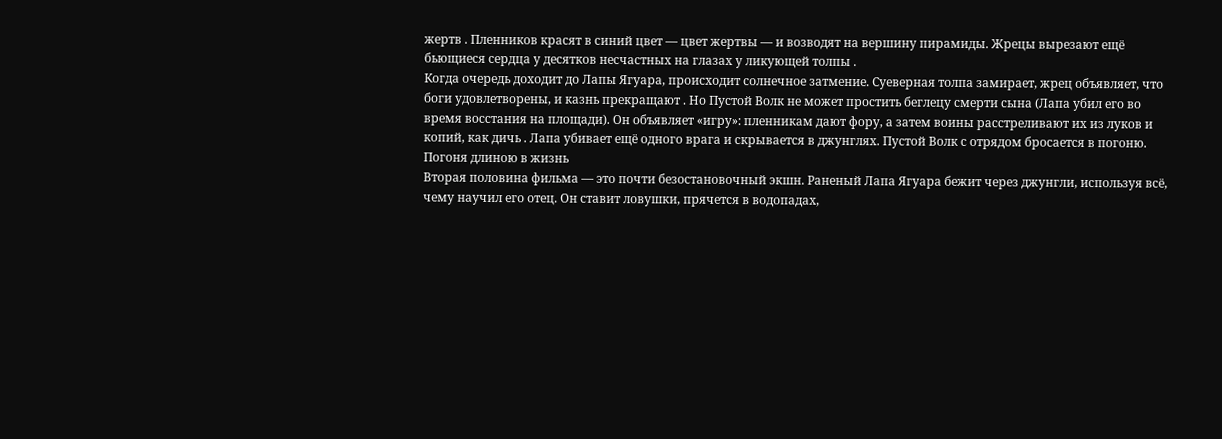жертв . Пленников красят в синий цвет — цвет жертвы — и возводят на вершину пирамиды. Жрецы вырезают ещё бьющиеся сердца у десятков несчастных на глазах у ликующей толпы .
Когда очередь доходит до Лапы Ягуара, происходит солнечное затмение. Суеверная толпа замирает, жрец объявляет, что боги удовлетворены, и казнь прекращают . Но Пустой Волк не может простить беглецу смерти сына (Лапа убил его во время восстания на площади). Он объявляет «игру»: пленникам дают фору, а затем воины расстреливают их из луков и копий, как дичь . Лапа убивает ещё одного врага и скрывается в джунглях. Пустой Волк с отрядом бросается в погоню.
Погоня длиною в жизнь
Вторая половина фильма — это почти безостановочный экшн. Раненый Лапа Ягуара бежит через джунгли, используя всё, чему научил его отец. Он ставит ловушки, прячется в водопадах,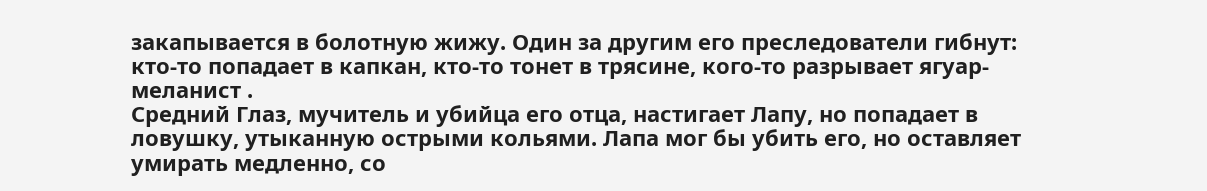закапывается в болотную жижу. Один за другим его преследователи гибнут: кто-то попадает в капкан, кто-то тонет в трясине, кого-то разрывает ягуар-меланист .
Средний Глаз, мучитель и убийца его отца, настигает Лапу, но попадает в ловушку, утыканную острыми кольями. Лапа мог бы убить его, но оставляет умирать медленно, со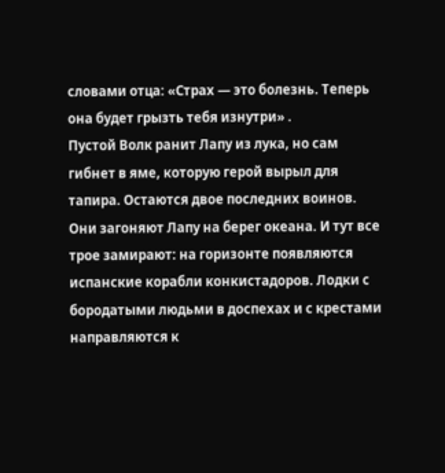словами отца: «Страх — это болезнь. Теперь она будет грызть тебя изнутри» .
Пустой Волк ранит Лапу из лука, но сам гибнет в яме, которую герой вырыл для тапира. Остаются двое последних воинов. Они загоняют Лапу на берег океана. И тут все трое замирают: на горизонте появляются испанские корабли конкистадоров. Лодки с бородатыми людьми в доспехах и с крестами направляются к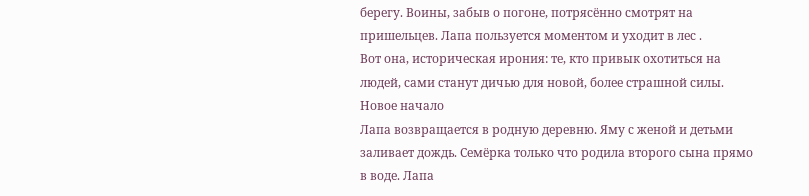берегу. Воины, забыв о погоне, потрясённо смотрят на пришельцев. Лапа пользуется моментом и уходит в лес .
Вот она, историческая ирония: те, кто привык охотиться на людей, сами станут дичью для новой, более страшной силы.
Новое начало
Лапа возвращается в родную деревню. Яму с женой и детьми заливает дождь. Семёрка только что родила второго сына прямо в воде. Лапа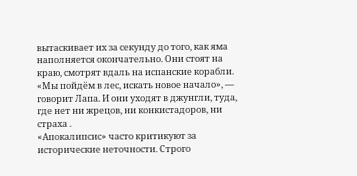вытаскивает их за секунду до того, как яма наполняется окончательно. Они стоят на краю, смотрят вдаль на испанские корабли. «Мы пойдём в лес, искать новое начало», — говорит Лапа. И они уходят в джунгли, туда, где нет ни жрецов, ни конкистадоров, ни страха .
«Апокалипсис» часто критикуют за исторические неточности. Строго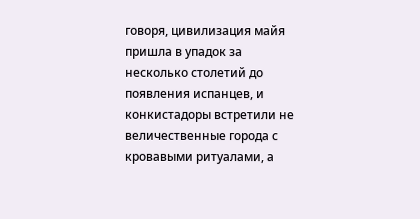говоря, цивилизация майя пришла в упадок за несколько столетий до появления испанцев, и конкистадоры встретили не величественные города с кровавыми ритуалами, а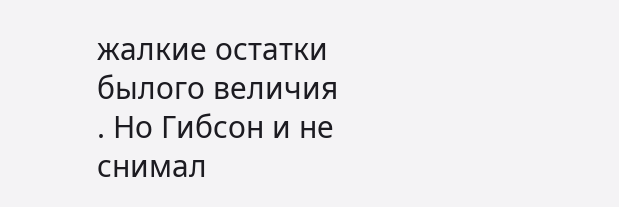жалкие остатки былого величия . Но Гибсон и не снимал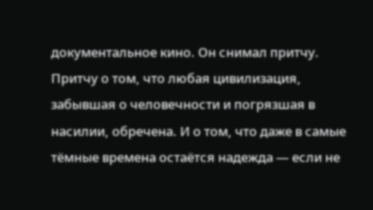документальное кино. Он снимал притчу. Притчу о том, что любая цивилизация, забывшая о человечности и погрязшая в насилии, обречена. И о том, что даже в самые тёмные времена остаётся надежда — если не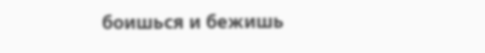боишься и бежишь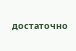достаточно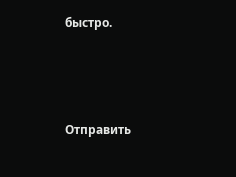быстро.



Отправить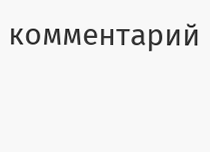комментарий